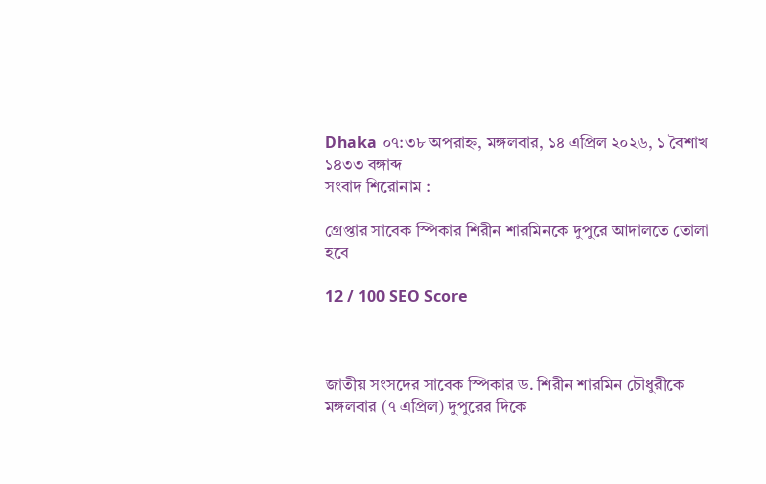Dhaka ০৭:৩৮ অপরাহ্ন, মঙ্গলবার, ১৪ এপ্রিল ২০২৬, ১ বৈশাখ ১৪৩৩ বঙ্গাব্দ
সংবাদ শিরোনাম :

গ্রেপ্তার সাবেক স্পিকার শিরীন শারমিনকে দুপুরে আদালতে তোলা হবে

12 / 100 SEO Score



জাতীয় সংসদের সাবেক স্পিকার ড. শিরীন শারমিন চৌধুরীকে মঙ্গলবার (৭ এপ্রিল) দুপুরের দিকে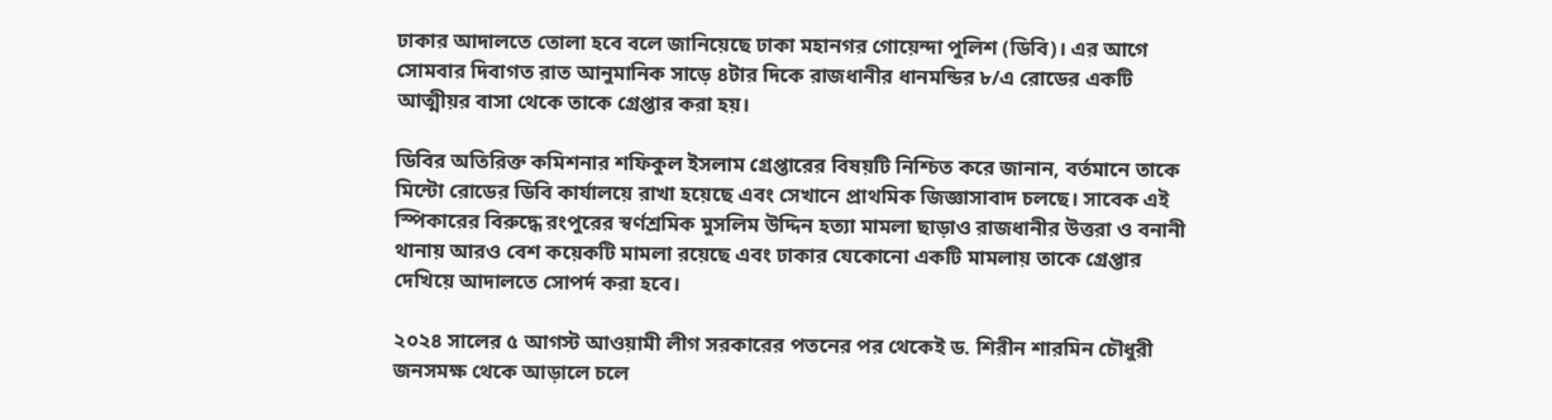ঢাকার আদালতে তোলা হবে বলে জানিয়েছে ঢাকা মহানগর গোয়েন্দা পুলিশ (ডিবি)। এর আগে সোমবার দিবাগত রাত আনুমানিক সাড়ে ৪টার দিকে রাজধানীর ধানমন্ডির ৮/এ রোডের একটি আত্মীয়র বাসা থেকে তাকে গ্রেপ্তার করা হয়।

ডিবির অতিরিক্ত কমিশনার শফিকুল ইসলাম গ্রেপ্তারের বিষয়টি নিশ্চিত করে জানান, বর্তমানে তাকে মিন্টো রোডের ডিবি কার্যালয়ে রাখা হয়েছে এবং সেখানে প্রাথমিক জিজ্ঞাসাবাদ চলছে। সাবেক এই স্পিকারের বিরুদ্ধে রংপুরের স্বর্ণশ্রমিক মুসলিম উদ্দিন হত্যা মামলা ছাড়াও রাজধানীর উত্তরা ও বনানী থানায় আরও বেশ কয়েকটি মামলা রয়েছে এবং ঢাকার যেকোনো একটি মামলায় তাকে গ্রেপ্তার দেখিয়ে আদালতে সোপর্দ করা হবে।

২০২৪ সালের ৫ আগস্ট আওয়ামী লীগ সরকারের পতনের পর থেকেই ড. শিরীন শারমিন চৌধুরী জনসমক্ষ থেকে আড়ালে চলে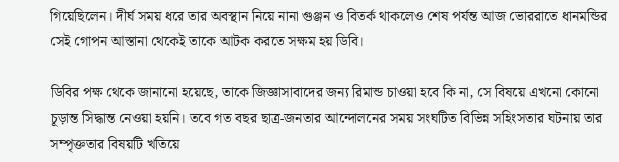গিয়েছিলেন। দীর্ঘ সময় ধরে তার অবস্থান নিয়ে নানা গুঞ্জন ও বিতর্ক থাকলেও শেষ পর্যন্ত আজ ভোররাতে ধানমন্ডির সেই গোপন আস্তানা থেকেই তাকে আটক করতে সক্ষম হয় ডিবি।

ডিবির পক্ষ থেকে জানানো হয়েছে, তাকে জিজ্ঞাসাবাদের জন্য রিমান্ড চাওয়া হবে কি না, সে বিষয়ে এখনো কোনো চূড়ান্ত সিদ্ধান্ত নেওয়া হয়নি। তবে গত বছর ছাত্র-জনতার আন্দোলনের সময় সংঘটিত বিভিন্ন সহিংসতার ঘটনায় তার সম্পৃক্ততার বিষয়টি খতিয়ে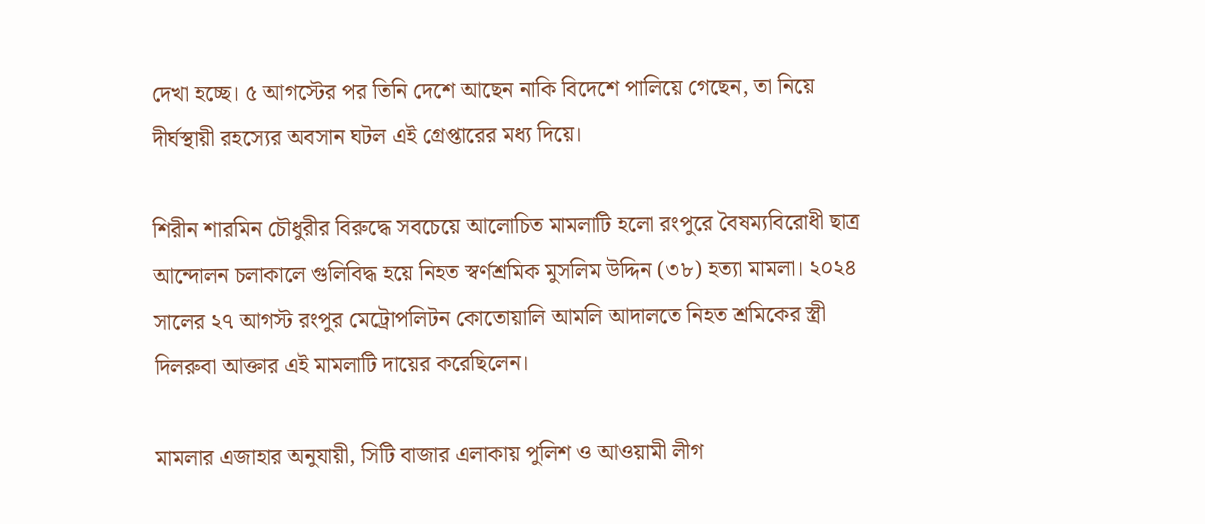দেখা হচ্ছে। ৫ আগস্টের পর তিনি দেশে আছেন নাকি বিদেশে পালিয়ে গেছেন, তা নিয়ে দীর্ঘস্থায়ী রহস্যের অবসান ঘটল এই গ্রেপ্তারের মধ্য দিয়ে।

শিরীন শারমিন চৌধুরীর বিরুদ্ধে সবচেয়ে আলোচিত মামলাটি হলো রংপুরে বৈষম্যবিরোধী ছাত্র আন্দোলন চলাকালে গুলিবিদ্ধ হয়ে নিহত স্বর্ণশ্রমিক মুসলিম উদ্দিন (৩৮) হত্যা মামলা। ২০২৪ সালের ২৭ আগস্ট রংপুর মেট্রোপলিটন কোতোয়ালি আমলি আদালতে নিহত শ্রমিকের স্ত্রী দিলরুবা আক্তার এই মামলাটি দায়ের করেছিলেন।

মামলার এজাহার অনুযায়ী, সিটি বাজার এলাকায় পুলিশ ও আওয়ামী লীগ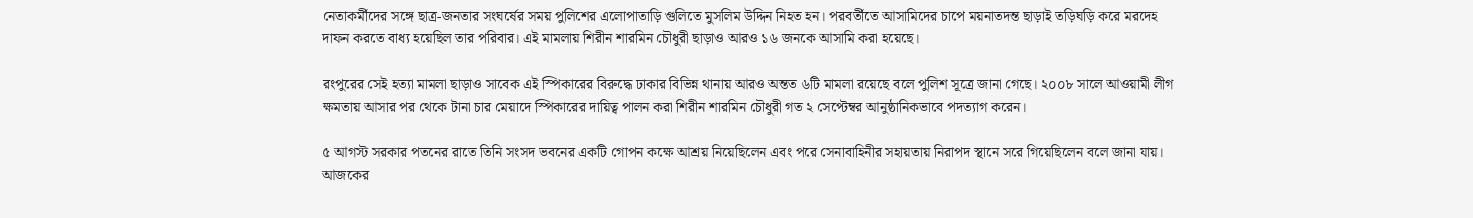নেতাকর্মীদের সঙ্গে ছাত্র-জনতার সংঘর্ষের সময় পুলিশের এলোপাতাড়ি গুলিতে মুসলিম উদ্দিন নিহত হন। পরবর্তীতে আসামিদের চাপে ময়নাতদন্ত ছাড়াই তড়িঘড়ি করে মরদেহ দাফন করতে বাধ্য হয়েছিল তার পরিবার। এই মামলায় শিরীন শারমিন চৌধুরী ছাড়াও আরও ১৬ জনকে আসামি করা হয়েছে।

রংপুরের সেই হত্যা মামলা ছাড়াও সাবেক এই স্পিকারের বিরুদ্ধে ঢাকার বিভিন্ন থানায় আরও অন্তত ৬টি মামলা রয়েছে বলে পুলিশ সূত্রে জানা গেছে। ২০০৮ সালে আওয়ামী লীগ ক্ষমতায় আসার পর থেকে টানা চার মেয়াদে স্পিকারের দায়িত্ব পালন করা শিরীন শারমিন চৌধুরী গত ২ সেপ্টেম্বর আনুষ্ঠানিকভাবে পদত্যাগ করেন।

৫ আগস্ট সরকার পতনের রাতে তিনি সংসদ ভবনের একটি গোপন কক্ষে আশ্রয় নিয়েছিলেন এবং পরে সেনাবাহিনীর সহায়তায় নিরাপদ স্থানে সরে গিয়েছিলেন বলে জানা যায়। আজকের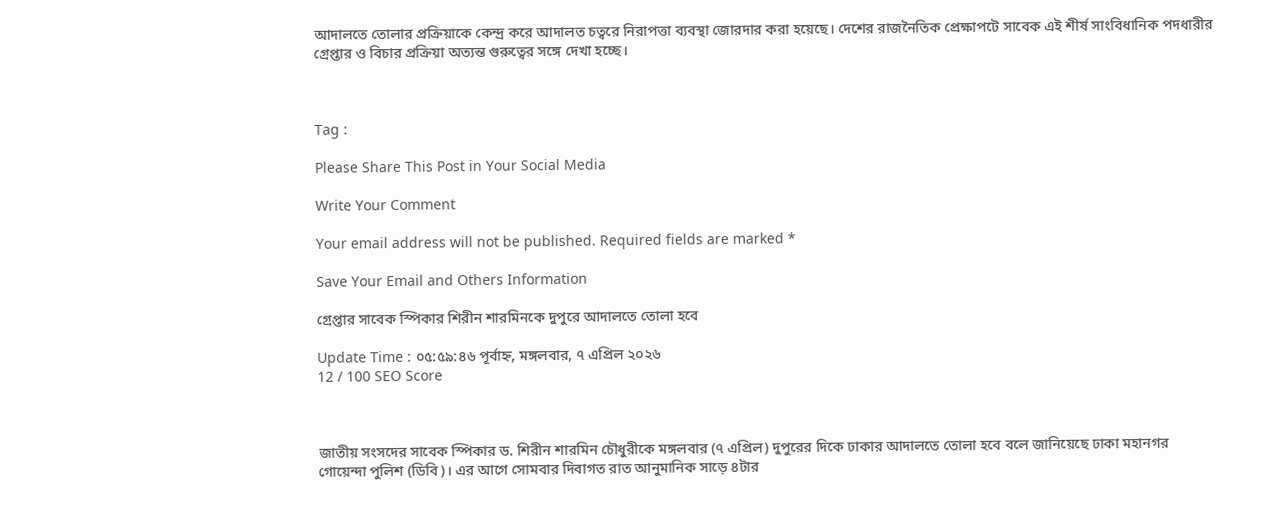আদালতে তোলার প্রক্রিয়াকে কেন্দ্র করে আদালত চত্বরে নিরাপত্তা ব্যবস্থা জোরদার করা হয়েছে। দেশের রাজনৈতিক প্রেক্ষাপটে সাবেক এই শীর্ষ সাংবিধানিক পদধারীর গ্রেপ্তার ও বিচার প্রক্রিয়া অত্যন্ত গুরুত্বের সঙ্গে দেখা হচ্ছে।



Tag :

Please Share This Post in Your Social Media

Write Your Comment

Your email address will not be published. Required fields are marked *

Save Your Email and Others Information

গ্রেপ্তার সাবেক স্পিকার শিরীন শারমিনকে দুপুরে আদালতে তোলা হবে

Update Time : ০৫:৫৯:৪৬ পূর্বাহ্ন, মঙ্গলবার, ৭ এপ্রিল ২০২৬
12 / 100 SEO Score



জাতীয় সংসদের সাবেক স্পিকার ড. শিরীন শারমিন চৌধুরীকে মঙ্গলবার (৭ এপ্রিল) দুপুরের দিকে ঢাকার আদালতে তোলা হবে বলে জানিয়েছে ঢাকা মহানগর গোয়েন্দা পুলিশ (ডিবি)। এর আগে সোমবার দিবাগত রাত আনুমানিক সাড়ে ৪টার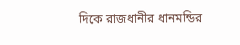দিকে রাজধানীর ধানমন্ডির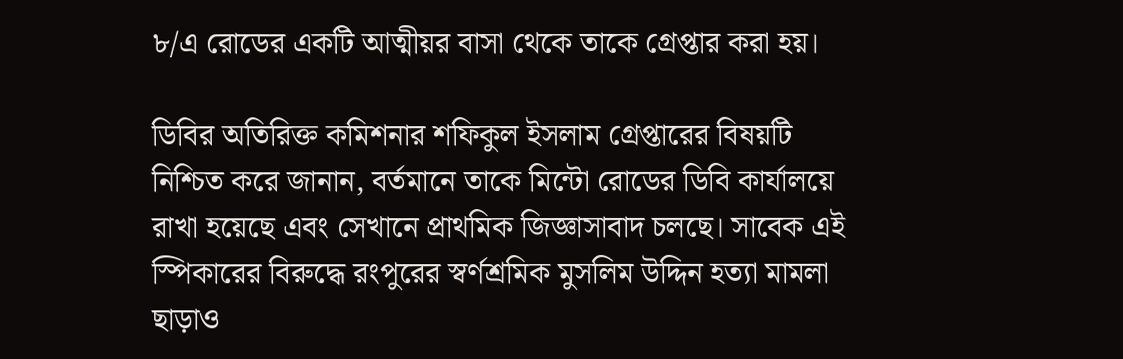৮/এ রোডের একটি আত্মীয়র বাসা থেকে তাকে গ্রেপ্তার করা হয়।

ডিবির অতিরিক্ত কমিশনার শফিকুল ইসলাম গ্রেপ্তারের বিষয়টি নিশ্চিত করে জানান, বর্তমানে তাকে মিন্টো রোডের ডিবি কার্যালয়ে রাখা হয়েছে এবং সেখানে প্রাথমিক জিজ্ঞাসাবাদ চলছে। সাবেক এই স্পিকারের বিরুদ্ধে রংপুরের স্বর্ণশ্রমিক মুসলিম উদ্দিন হত্যা মামলা ছাড়াও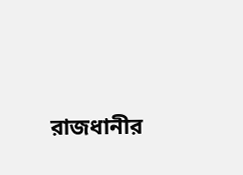রাজধানীর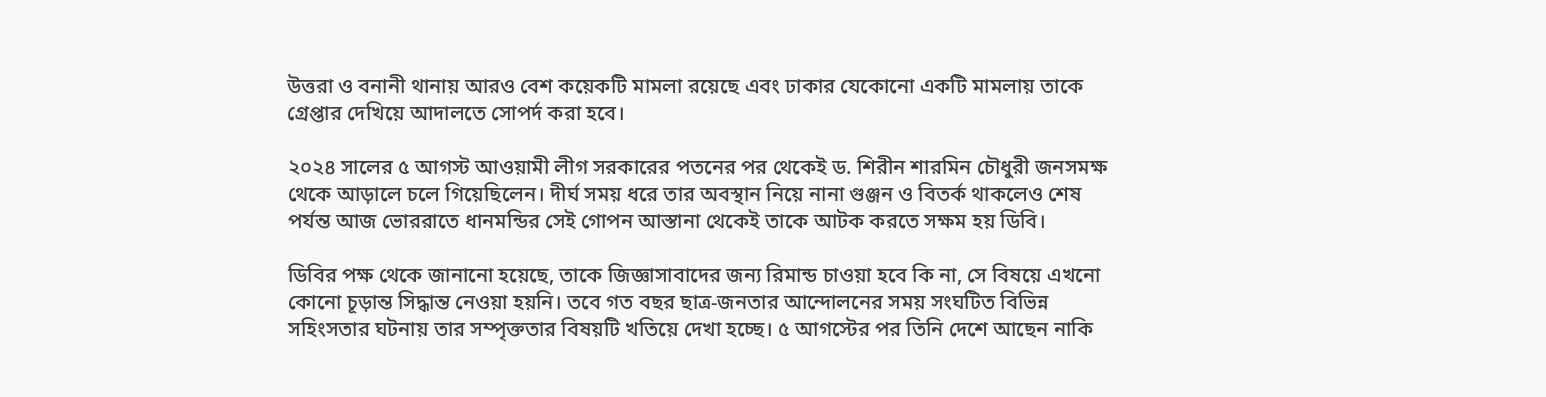উত্তরা ও বনানী থানায় আরও বেশ কয়েকটি মামলা রয়েছে এবং ঢাকার যেকোনো একটি মামলায় তাকে গ্রেপ্তার দেখিয়ে আদালতে সোপর্দ করা হবে।

২০২৪ সালের ৫ আগস্ট আওয়ামী লীগ সরকারের পতনের পর থেকেই ড. শিরীন শারমিন চৌধুরী জনসমক্ষ থেকে আড়ালে চলে গিয়েছিলেন। দীর্ঘ সময় ধরে তার অবস্থান নিয়ে নানা গুঞ্জন ও বিতর্ক থাকলেও শেষ পর্যন্ত আজ ভোররাতে ধানমন্ডির সেই গোপন আস্তানা থেকেই তাকে আটক করতে সক্ষম হয় ডিবি।

ডিবির পক্ষ থেকে জানানো হয়েছে, তাকে জিজ্ঞাসাবাদের জন্য রিমান্ড চাওয়া হবে কি না, সে বিষয়ে এখনো কোনো চূড়ান্ত সিদ্ধান্ত নেওয়া হয়নি। তবে গত বছর ছাত্র-জনতার আন্দোলনের সময় সংঘটিত বিভিন্ন সহিংসতার ঘটনায় তার সম্পৃক্ততার বিষয়টি খতিয়ে দেখা হচ্ছে। ৫ আগস্টের পর তিনি দেশে আছেন নাকি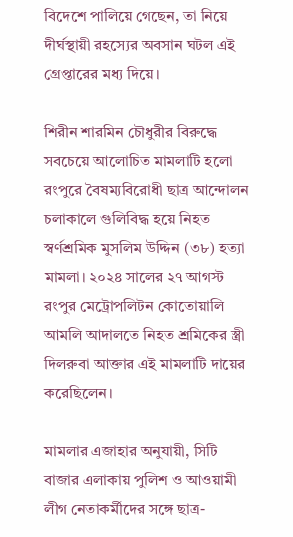বিদেশে পালিয়ে গেছেন, তা নিয়ে দীর্ঘস্থায়ী রহস্যের অবসান ঘটল এই গ্রেপ্তারের মধ্য দিয়ে।

শিরীন শারমিন চৌধুরীর বিরুদ্ধে সবচেয়ে আলোচিত মামলাটি হলো রংপুরে বৈষম্যবিরোধী ছাত্র আন্দোলন চলাকালে গুলিবিদ্ধ হয়ে নিহত স্বর্ণশ্রমিক মুসলিম উদ্দিন (৩৮) হত্যা মামলা। ২০২৪ সালের ২৭ আগস্ট রংপুর মেট্রোপলিটন কোতোয়ালি আমলি আদালতে নিহত শ্রমিকের স্ত্রী দিলরুবা আক্তার এই মামলাটি দায়ের করেছিলেন।

মামলার এজাহার অনুযায়ী, সিটি বাজার এলাকায় পুলিশ ও আওয়ামী লীগ নেতাকর্মীদের সঙ্গে ছাত্র-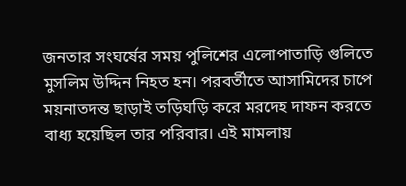জনতার সংঘর্ষের সময় পুলিশের এলোপাতাড়ি গুলিতে মুসলিম উদ্দিন নিহত হন। পরবর্তীতে আসামিদের চাপে ময়নাতদন্ত ছাড়াই তড়িঘড়ি করে মরদেহ দাফন করতে বাধ্য হয়েছিল তার পরিবার। এই মামলায়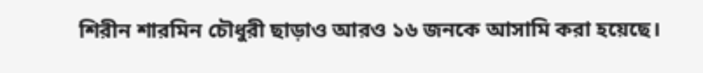শিরীন শারমিন চৌধুরী ছাড়াও আরও ১৬ জনকে আসামি করা হয়েছে।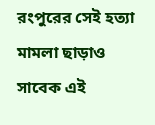রংপুরের সেই হত্যা মামলা ছাড়াও সাবেক এই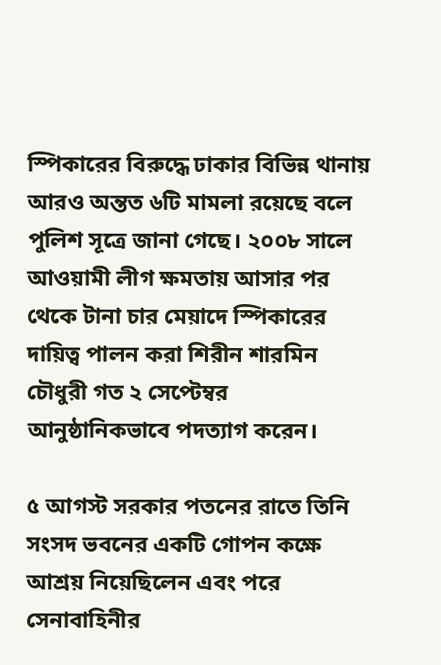স্পিকারের বিরুদ্ধে ঢাকার বিভিন্ন থানায় আরও অন্তত ৬টি মামলা রয়েছে বলে পুলিশ সূত্রে জানা গেছে। ২০০৮ সালে আওয়ামী লীগ ক্ষমতায় আসার পর থেকে টানা চার মেয়াদে স্পিকারের দায়িত্ব পালন করা শিরীন শারমিন চৌধুরী গত ২ সেপ্টেম্বর আনুষ্ঠানিকভাবে পদত্যাগ করেন।

৫ আগস্ট সরকার পতনের রাতে তিনি সংসদ ভবনের একটি গোপন কক্ষে আশ্রয় নিয়েছিলেন এবং পরে সেনাবাহিনীর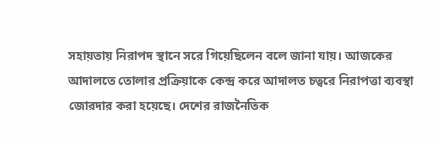সহায়তায় নিরাপদ স্থানে সরে গিয়েছিলেন বলে জানা যায়। আজকের আদালতে তোলার প্রক্রিয়াকে কেন্দ্র করে আদালত চত্বরে নিরাপত্তা ব্যবস্থা জোরদার করা হয়েছে। দেশের রাজনৈতিক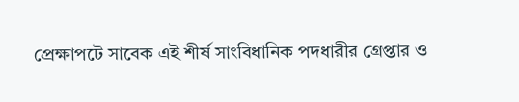প্রেক্ষাপটে সাবেক এই শীর্ষ সাংবিধানিক পদধারীর গ্রেপ্তার ও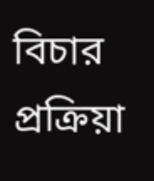বিচার প্রক্রিয়া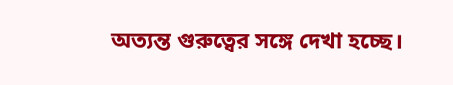অত্যন্ত গুরুত্বের সঙ্গে দেখা হচ্ছে।